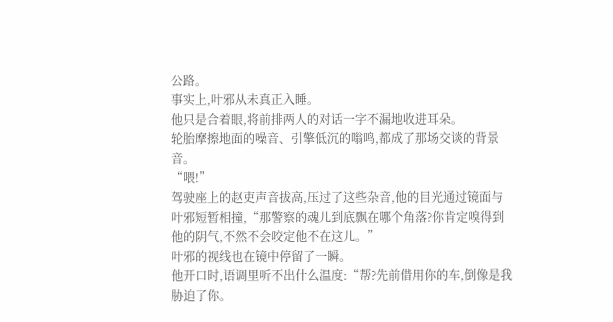公路。
事实上,叶邪从未真正入睡。
他只是合着眼,将前排两人的对话一字不漏地收进耳朵。
轮胎摩擦地面的噪音、引擎低沉的嗡鸣,都成了那场交谈的背景音。
“喂!”
驾驶座上的赵吏声音拔高,压过了这些杂音,他的目光通过镜面与叶邪短暂相撞,“那警察的魂儿到底飘在哪个角落?你肯定嗅得到他的阴气,不然不会咬定他不在这儿。”
叶邪的视线也在镜中停留了一瞬。
他开口时,语调里听不出什么温度:“帮?先前借用你的车,倒像是我胁迫了你。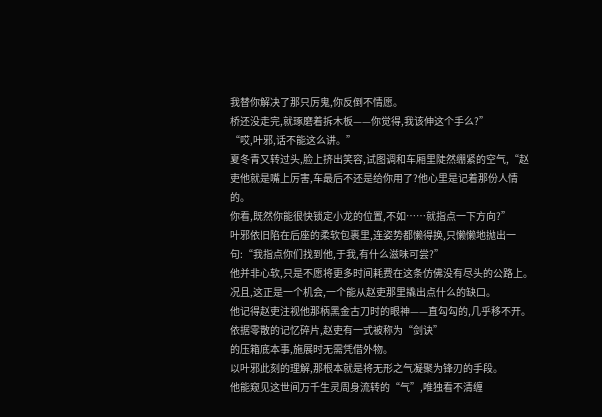我替你解决了那只厉鬼,你反倒不情愿。
桥还没走完,就琢磨着拆木板——你觉得,我该伸这个手么?”
“哎,叶邪,话不能这么讲。”
夏冬青又转过头,脸上挤出笑容,试图调和车厢里陡然绷紧的空气,“赵吏他就是嘴上厉害,车最后不还是给你用了?他心里是记着那份人情的。
你看,既然你能很快锁定小龙的位置,不如……就指点一下方向?”
叶邪依旧陷在后座的柔软包裹里,连姿势都懒得换,只懒懒地抛出一句:“我指点你们找到他,于我,有什么滋味可尝?”
他并非心软,只是不愿将更多时间耗费在这条仿佛没有尽头的公路上。
况且,这正是一个机会,一个能从赵吏那里撬出点什么的缺口。
他记得赵吏注视他那柄黑金古刀时的眼神——直勾勾的,几乎移不开。
依据零散的记忆碎片,赵吏有一式被称为“剑诀”
的压箱底本事,施展时无需凭借外物。
以叶邪此刻的理解,那根本就是将无形之气凝聚为锋刃的手段。
他能窥见这世间万千生灵周身流转的“气”,唯独看不清缠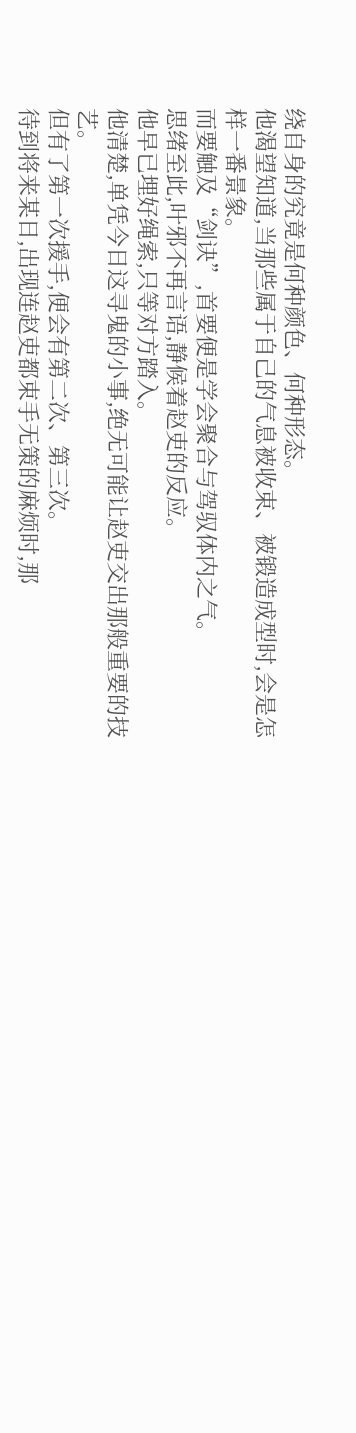绕自身的究竟是何种颜色、何种形态。
他渴望知道,当那些属于自己的气息被收束、被锻造成型时,会是怎样一番景象。
而要触及“剑诀”,首要便是学会聚合与驾驭体内之气。
思绪至此,叶邪不再言语,静候着赵吏的反应。
他早已埋好绳索,只等对方踏入。
他清楚,单凭今日这寻鬼的小事,绝无可能让赵吏交出那般重要的技艺。
但有了第一次援手,便会有第二次、第三次。
待到将来某日,出现连赵吏都束手无策的麻烦时,那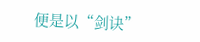便是以“剑诀”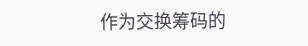作为交换筹码的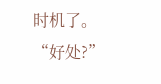时机了。
“好处?”